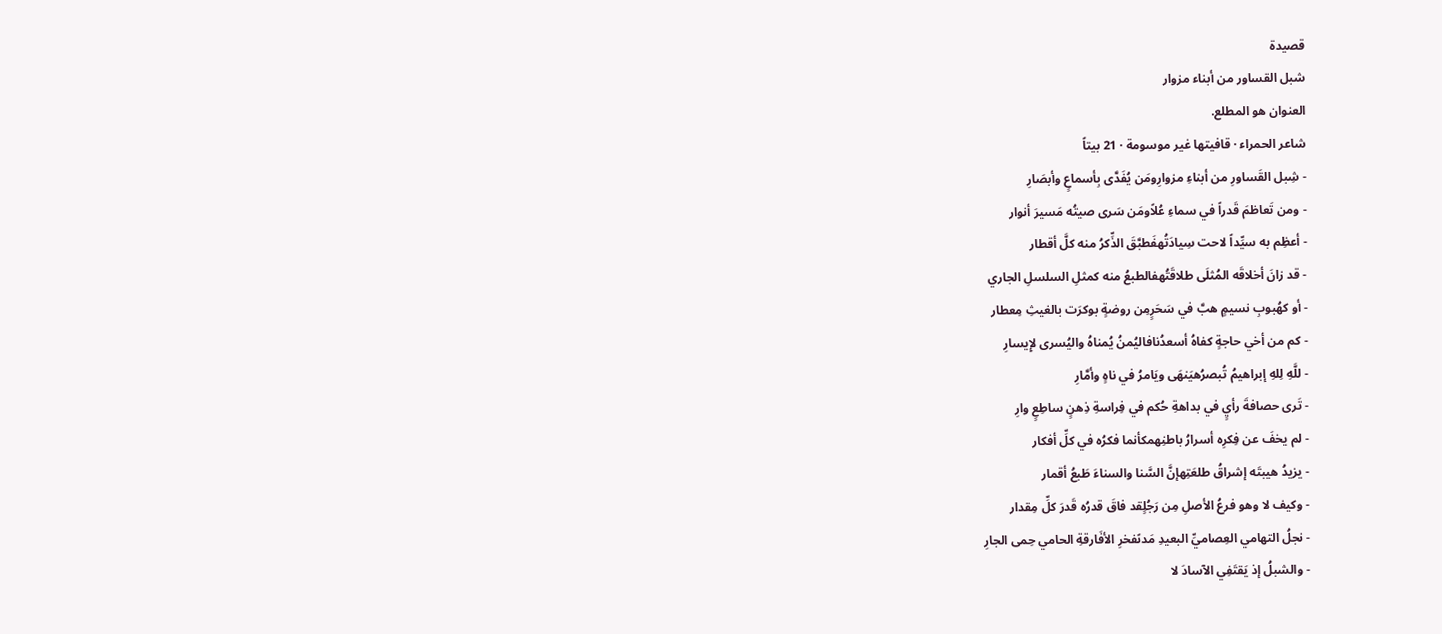قصيدة
شبل القساور من أبناء مزوار
العنوان هو المطلع.
شاعر الحمراء · قافيتها غير موسومة · 21 بيتاً
- شِبل القَساورِ من أبناءِ مزوارِومَن يُفَدَّى بِأسماعٍ وأبصَارِ
- ومن تَعاظمَ قَدراً في سماءِ عُلاًومَن سَرى صيتُه مَسيرَ أنوار
- أعظِم به سيِّداً لاحت سِيادَتُهفَطبَّقَ الذِّكرُ منه كلَّ أقطار
- قد زانَ أخلاقَه المُثلَى طلاقَتُهفالطبعُ منه كمثلِ السلسلِ الجاري
- أو كهُبوبِ نسيمٍ هبَّ في سَحَرٍمِن روضةٍ بوكرَت بالغيثِ مِعطار
- كم من أخي حاجةٍ كفاهُ أسعدُنافاليُمنُ يُمناهُ واليُسرى لإِيسارِ
- للَّهِ لِلهِ إبراهيمُ تُبصرُهيَنهَى ويَامرُ في ناهٍ وأمَّارِ
- تَرى حصافةَ رأيٍ في بداهةِ حُكم في فِراسةِ ذِهنٍ ساطِعٍ وارِ
- لم يخفَ عن فِكرِه أسرارُ باطنِهمكأنما فكرُه في كلِّ أفكار
- يزيدُ هيبتَه إشراقُ طلعَتِهإنَّ السَّنا والسناءَ طَبعُ أقمار
- وكيف لا وهو فرعُ الأصلِ مِن رَجُلٍقد فاقَ قدرُه قَدرَ كلِّ مِقدار
- نجلُ التهامي العِصاميِّ البعيدِ مَدىًفخرِ الأفَارقةِ الحامي حِمى الجارِ
- والشبلُ إذ يَقتَفِي الآسادَ لا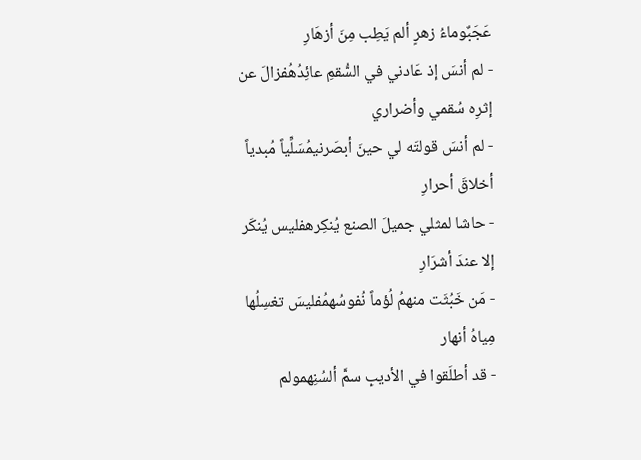عَجَبٌوماءُ زهرٍ ألم يَطِب مِنَ أزهَارِ
- لم أنسَ إذ عَادني في السُّقمِ عائِدُهُفزالَ عن إثرِه سُقمي وأضراري
- لم أنسَ قولتَه لي حينَ أبصَرنيمُسَلِّياً مُبدياً أخلاقَ أحرارِ
- حاشا لمثلي جميلَ الصنع يُنكِرهفليس يُنكَر إلا عندَ أشرَارِ
- مَن خَبُثَت منهمُ لُؤماً نُفوسُهمُفليسَ تغسِلُها مِياهُ أنهار
- قد أطلَقوا في الأديبِ سمَّ ألسُنِهمولم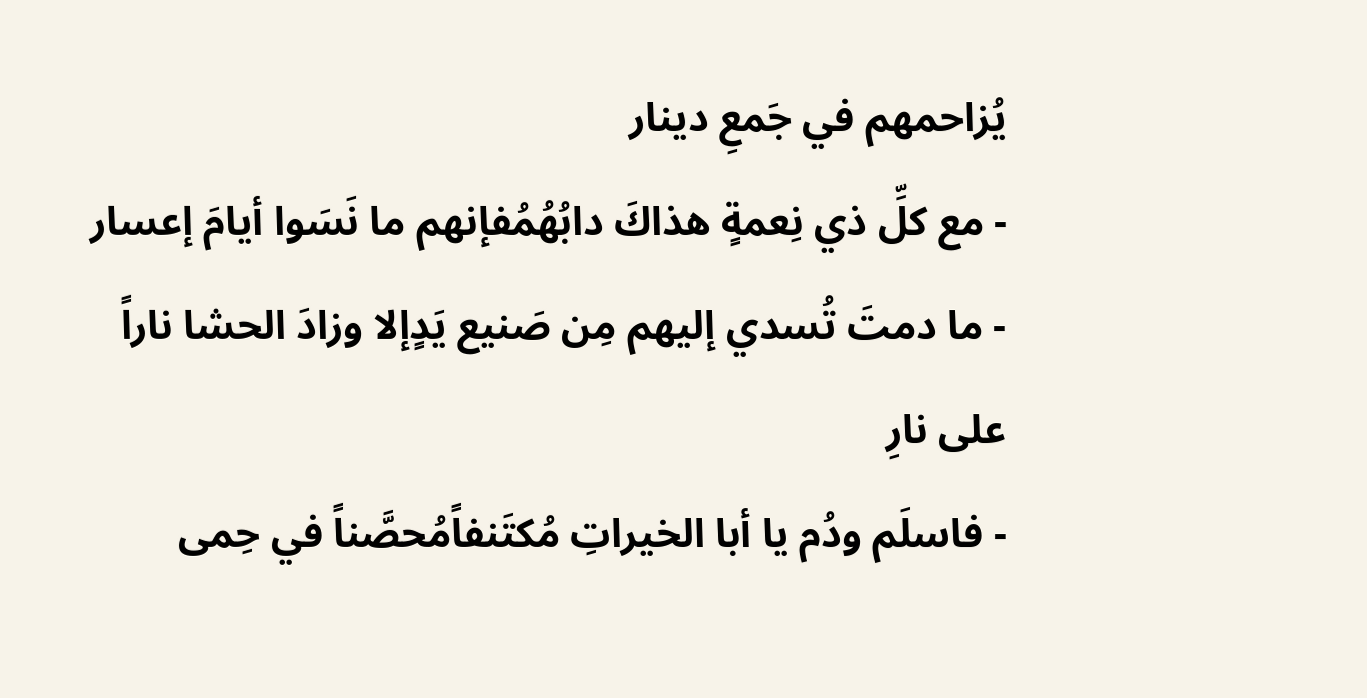يُزاحمهم في جَمعِ دينار
- مع كلِّ ذي نِعمةٍ هذاكَ دابُهُمُفإنهم ما نَسَوا أيامَ إعسار
- ما دمتَ تُسدي إليهم مِن صَنيع يَدٍإلا وزادَ الحشا ناراً على نارِ
- فاسلَم ودُم يا أبا الخيراتِ مُكتَنفاًمُحصَّناً في حِمى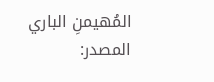المُهيمنِ الباري
المصدر: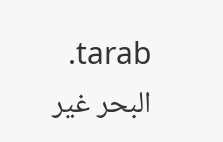tarab. البحر غير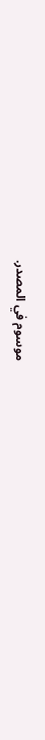موسوم في المصدر.